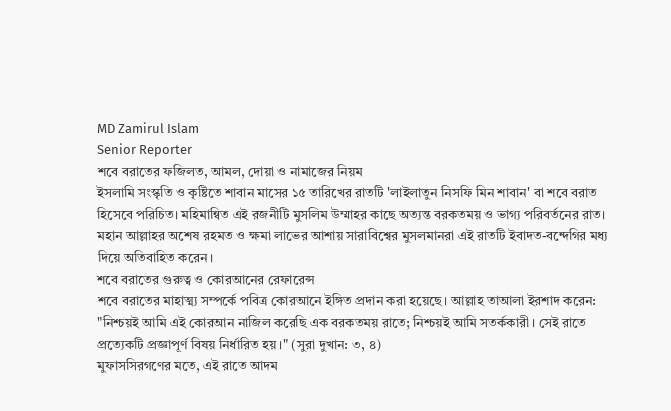MD Zamirul Islam
Senior Reporter
শবে বরাতের ফজিলত, আমল, দোয়া ও নামাজের নিয়ম
ইসলামি সংস্কৃতি ও কৃষ্টিতে শাবান মাসের ১৫ তারিখের রাতটি 'লাইলাতুন নিসফি মিন শাবান' বা শবে বরাত হিসেবে পরিচিত। মহিমান্বিত এই রজনীটি মুসলিম উম্মাহর কাছে অত্যন্ত বরকতময় ও ভাগ্য পরিবর্তনের রাত। মহান আল্লাহর অশেষ রহমত ও ক্ষমা লাভের আশায় সারাবিশ্বের মুসলমানরা এই রাতটি ইবাদত-বন্দেগির মধ্য দিয়ে অতিবাহিত করেন।
শবে বরাতের গুরুত্ব ও কোরআনের রেফারেন্স
শবে বরাতের মাহাত্ম্য সম্পর্কে পবিত্র কোরআনে ইঙ্গিত প্রদান করা হয়েছে। আল্লাহ তাআলা ইরশাদ করেন:
"নিশ্চয়ই আমি এই কোরআন নাজিল করেছি এক বরকতময় রাতে; নিশ্চয়ই আমি সতর্ককারী। সেই রাতে প্রত্যেকটি প্রজ্ঞাপূর্ণ বিষয় নির্ধারিত হয়।" (সুরা দুখান: ৩, ৪)
মুফাসসিরগণের মতে, এই রাতে আদম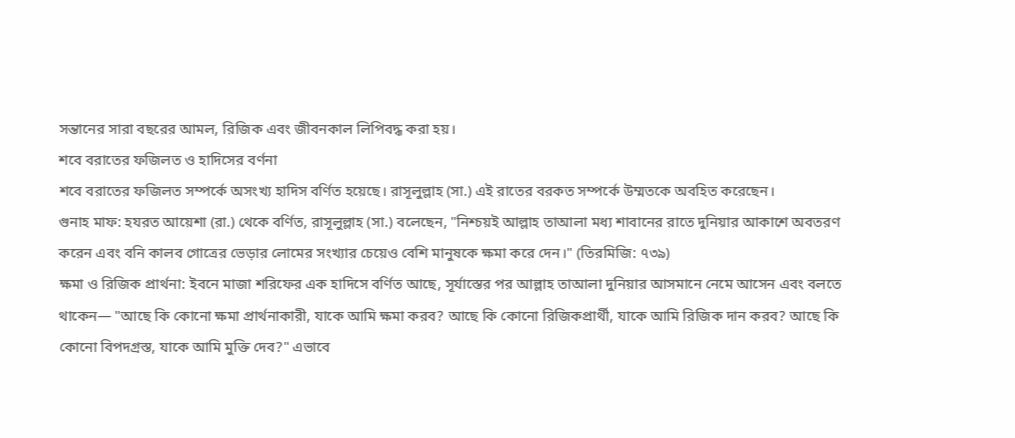সন্তানের সারা বছরের আমল, রিজিক এবং জীবনকাল লিপিবদ্ধ করা হয়।
শবে বরাতের ফজিলত ও হাদিসের বর্ণনা
শবে বরাতের ফজিলত সম্পর্কে অসংখ্য হাদিস বর্ণিত হয়েছে। রাসূলুল্লাহ (সা.) এই রাতের বরকত সম্পর্কে উম্মতকে অবহিত করেছেন।
গুনাহ মাফ: হযরত আয়েশা (রা.) থেকে বর্ণিত, রাসূলুল্লাহ (সা.) বলেছেন, "নিশ্চয়ই আল্লাহ তাআলা মধ্য শাবানের রাতে দুনিয়ার আকাশে অবতরণ করেন এবং বনি কালব গোত্রের ভেড়ার লোমের সংখ্যার চেয়েও বেশি মানুষকে ক্ষমা করে দেন।" (তিরমিজি: ৭৩৯)
ক্ষমা ও রিজিক প্রার্থনা: ইবনে মাজা শরিফের এক হাদিসে বর্ণিত আছে, সূর্যাস্তের পর আল্লাহ তাআলা দুনিয়ার আসমানে নেমে আসেন এবং বলতে থাকেন— "আছে কি কোনো ক্ষমা প্রার্থনাকারী, যাকে আমি ক্ষমা করব? আছে কি কোনো রিজিকপ্রার্থী, যাকে আমি রিজিক দান করব? আছে কি কোনো বিপদগ্রস্ত, যাকে আমি মুক্তি দেব?" এভাবে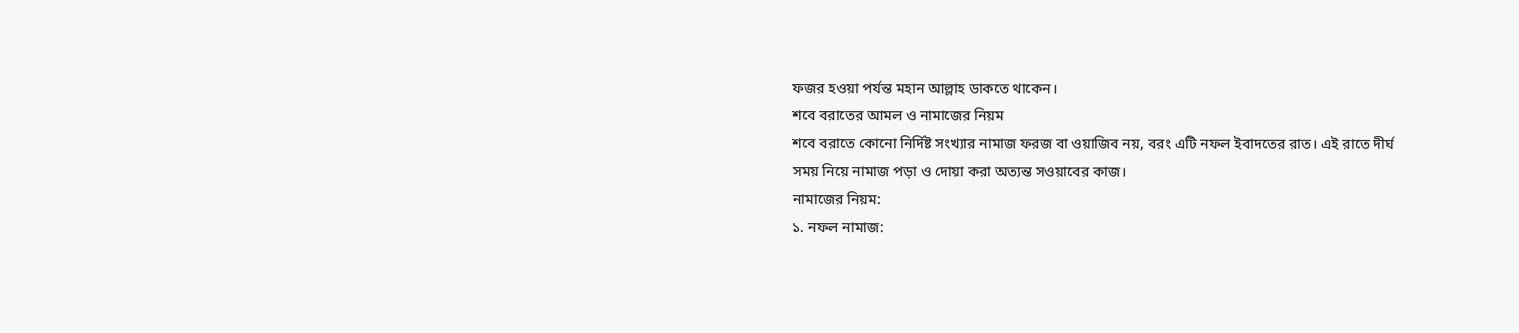ফজর হওয়া পর্যন্ত মহান আল্লাহ ডাকতে থাকেন।
শবে বরাতের আমল ও নামাজের নিয়ম
শবে বরাতে কোনো নির্দিষ্ট সংখ্যার নামাজ ফরজ বা ওয়াজিব নয়, বরং এটি নফল ইবাদতের রাত। এই রাতে দীর্ঘ সময় নিয়ে নামাজ পড়া ও দোয়া করা অত্যন্ত সওয়াবের কাজ।
নামাজের নিয়ম:
১. নফল নামাজ: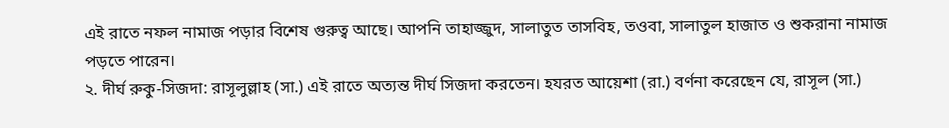এই রাতে নফল নামাজ পড়ার বিশেষ গুরুত্ব আছে। আপনি তাহাজ্জুদ, সালাতুত তাসবিহ, তওবা, সালাতুল হাজাত ও শুকরানা নামাজ পড়তে পারেন।
২. দীর্ঘ রুকু-সিজদা: রাসূলুল্লাহ (সা.) এই রাতে অত্যন্ত দীর্ঘ সিজদা করতেন। হযরত আয়েশা (রা.) বর্ণনা করেছেন যে, রাসূল (সা.)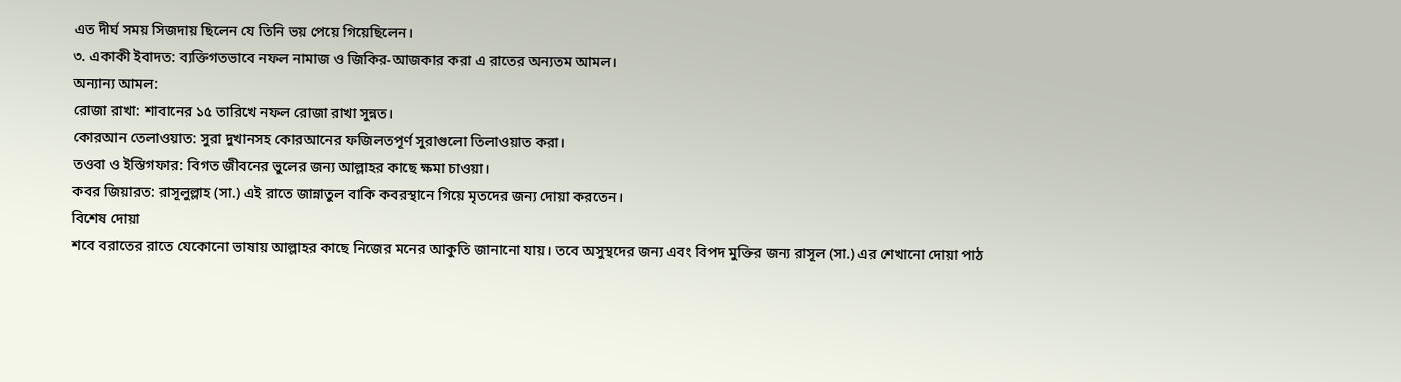এত দীর্ঘ সময় সিজদায় ছিলেন যে তিনি ভয় পেয়ে গিয়েছিলেন।
৩. একাকী ইবাদত: ব্যক্তিগতভাবে নফল নামাজ ও জিকির-আজকার করা এ রাতের অন্যতম আমল।
অন্যান্য আমল:
রোজা রাখা: শাবানের ১৫ তারিখে নফল রোজা রাখা সুন্নত।
কোরআন তেলাওয়াত: সুরা দুখানসহ কোরআনের ফজিলতপূর্ণ সুরাগুলো তিলাওয়াত করা।
তওবা ও ইস্তিগফার: বিগত জীবনের ভুলের জন্য আল্লাহর কাছে ক্ষমা চাওয়া।
কবর জিয়ারত: রাসূলুল্লাহ (সা.) এই রাতে জান্নাতুল বাকি কবরস্থানে গিয়ে মৃতদের জন্য দোয়া করতেন।
বিশেষ দোয়া
শবে বরাতের রাতে যেকোনো ভাষায় আল্লাহর কাছে নিজের মনের আকুতি জানানো যায়। তবে অসুস্থদের জন্য এবং বিপদ মুক্তির জন্য রাসূল (সা.) এর শেখানো দোয়া পাঠ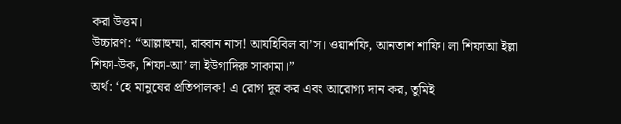করা উত্তম।
উচ্চারণ: “আল্লাহুম্মা, রাব্বান নাস! আযহিবিল বা’স। ওয়াশফি, আনতাশ শাফি। লা শিফাআ ইল্লা শিফা-উক, শিফা-আ’ লা ইউগাদিরু সাকামা।”
অর্থ: ‘হে মানুষের প্রতিপালক! এ রোগ দূর কর এবং আরোগ্য দান কর, তুমিই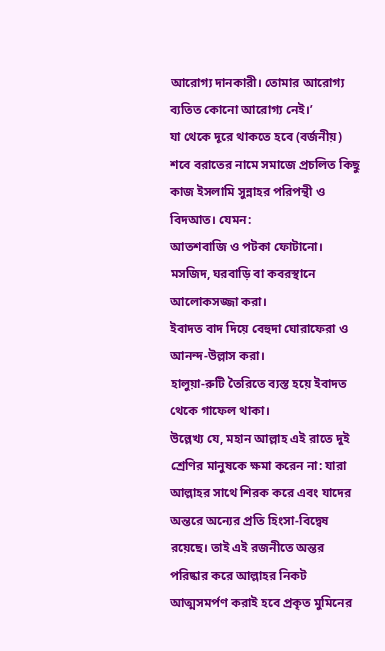আরোগ্য দানকারী। তোমার আরোগ্য ব্যতিত কোনো আরোগ্য নেই।’
যা থেকে দূরে থাকতে হবে (বর্জনীয়)
শবে বরাতের নামে সমাজে প্রচলিত কিছু কাজ ইসলামি সুন্নাহর পরিপন্থী ও বিদআত। যেমন:
আতশবাজি ও পটকা ফোটানো।
মসজিদ, ঘরবাড়ি বা কবরস্থানে আলোকসজ্জা করা।
ইবাদত বাদ দিয়ে বেহুদা ঘোরাফেরা ও আনন্দ-উল্লাস করা।
হালুয়া-রুটি তৈরিতে ব্যস্ত হয়ে ইবাদত থেকে গাফেল থাকা।
উল্লেখ্য যে, মহান আল্লাহ এই রাতে দুই শ্রেণির মানুষকে ক্ষমা করেন না: যারা আল্লাহর সাথে শিরক করে এবং যাদের অন্তরে অন্যের প্রতি হিংসা-বিদ্বেষ রয়েছে। তাই এই রজনীতে অন্তর পরিষ্কার করে আল্লাহর নিকট আত্মসমর্পণ করাই হবে প্রকৃত মুমিনের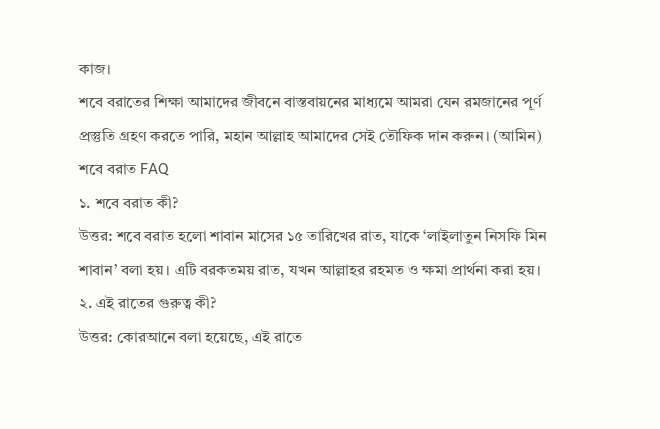কাজ।
শবে বরাতের শিক্ষা আমাদের জীবনে বাস্তবায়নের মাধ্যমে আমরা যেন রমজানের পূর্ণ প্রস্তুতি গ্রহণ করতে পারি, মহান আল্লাহ আমাদের সেই তৌফিক দান করুন। (আমিন)
শবে বরাত FAQ
১. শবে বরাত কী?
উত্তর: শবে বরাত হলো শাবান মাসের ১৫ তারিখের রাত, যাকে ‘লাইলাতুন নিসফি মিন শাবান’ বলা হয়। এটি বরকতময় রাত, যখন আল্লাহর রহমত ও ক্ষমা প্রার্থনা করা হয়।
২. এই রাতের গুরুত্ব কী?
উত্তর: কোরআনে বলা হয়েছে, এই রাতে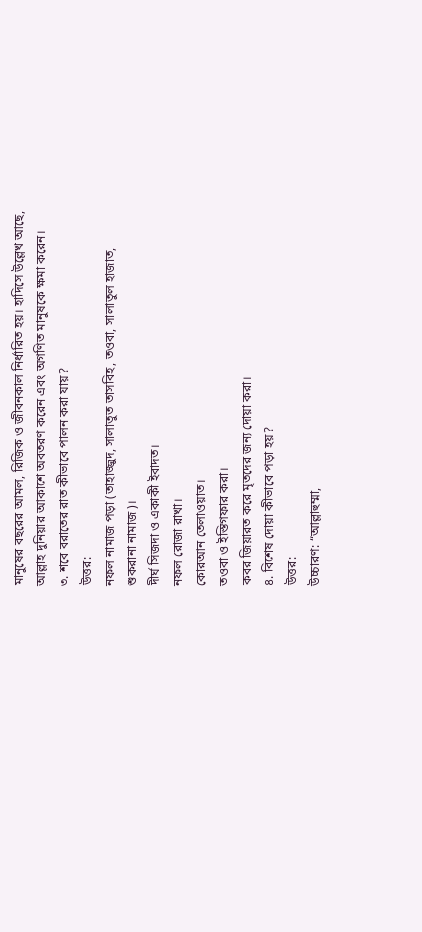মানুষের বছরের আমল, রিজিক ও জীবনকাল নির্ধারিত হয়। হাদিসে উল্লেখ আছে, আল্লাহ দুনিয়ার আকাশে অবতরণ করেন এবং অগণিত মানুষকে ক্ষমা করেন।
৩. শবে বরাতের রাত কীভাবে পালন করা যায়?
উত্তর:
নফল নামাজ পড়া (তাহাজ্জুদ, সালাতুত তাসবিহ, তওবা, সালাতুল হাজাত, শুকরানা নামাজ)।
দীর্ঘ সিজদা ও একাকী ইবাদত।
নফল রোজা রাখা।
কোরআন তেলাওয়াত।
তওবা ও ইস্তিগফার করা।
কবর জিয়ারত করে মৃতদের জন্য দোয়া করা।
৪. বিশেষ দোয়া কীভাবে পড়া হয়?
উত্তর:
উচ্চারণ: “আল্লাহুম্মা,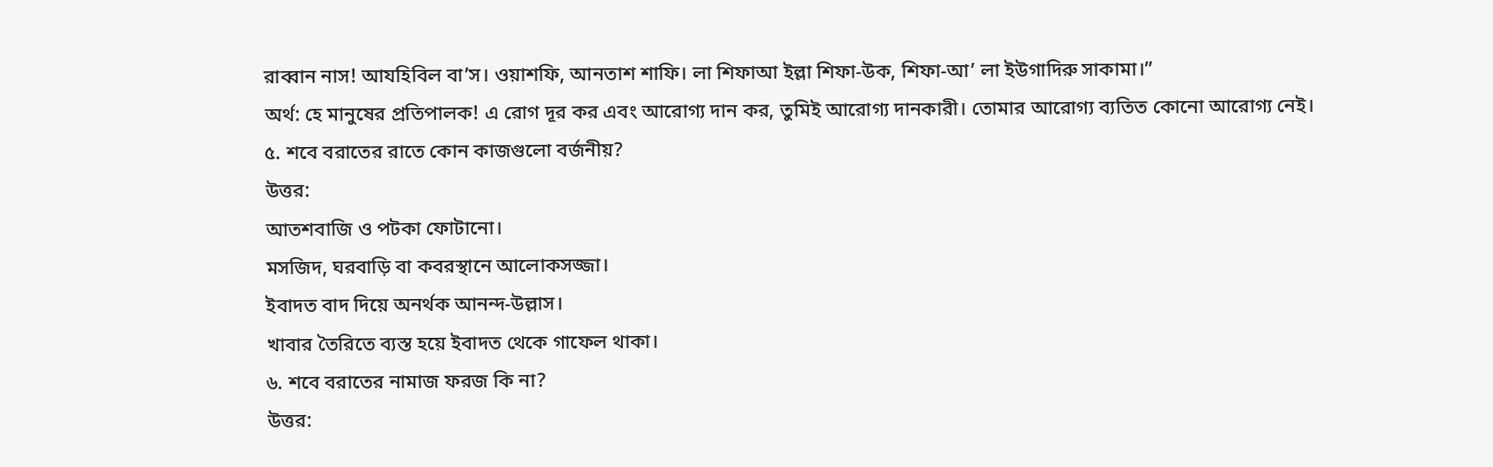রাব্বান নাস! আযহিবিল বা’স। ওয়াশফি, আনতাশ শাফি। লা শিফাআ ইল্লা শিফা-উক, শিফা-আ’ লা ইউগাদিরু সাকামা।”
অর্থ: হে মানুষের প্রতিপালক! এ রোগ দূর কর এবং আরোগ্য দান কর, তুমিই আরোগ্য দানকারী। তোমার আরোগ্য ব্যতিত কোনো আরোগ্য নেই।
৫. শবে বরাতের রাতে কোন কাজগুলো বর্জনীয়?
উত্তর:
আতশবাজি ও পটকা ফোটানো।
মসজিদ, ঘরবাড়ি বা কবরস্থানে আলোকসজ্জা।
ইবাদত বাদ দিয়ে অনর্থক আনন্দ-উল্লাস।
খাবার তৈরিতে ব্যস্ত হয়ে ইবাদত থেকে গাফেল থাকা।
৬. শবে বরাতের নামাজ ফরজ কি না?
উত্তর: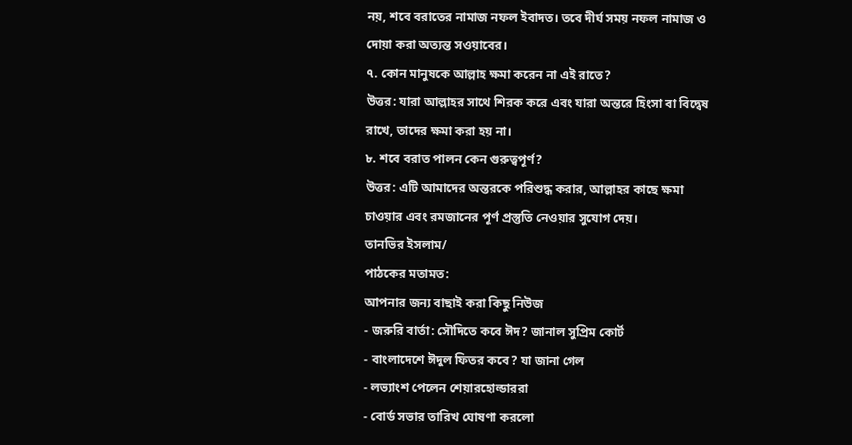নয়, শবে বরাতের নামাজ নফল ইবাদত। তবে দীর্ঘ সময় নফল নামাজ ও দোয়া করা অত্যন্ত সওয়াবের।
৭. কোন মানুষকে আল্লাহ ক্ষমা করেন না এই রাতে?
উত্তর: যারা আল্লাহর সাথে শিরক করে এবং যারা অন্তরে হিংসা বা বিদ্বেষ রাখে, তাদের ক্ষমা করা হয় না।
৮. শবে বরাত পালন কেন গুরুত্বপূর্ণ?
উত্তর: এটি আমাদের অন্তরকে পরিশুদ্ধ করার, আল্লাহর কাছে ক্ষমা চাওয়ার এবং রমজানের পূর্ণ প্রস্তুতি নেওয়ার সুযোগ দেয়।
তানভির ইসলাম/
পাঠকের মতামত:
আপনার জন্য বাছাই করা কিছু নিউজ
- জরুরি বার্তা: সৌদিতে কবে ঈদ? জানাল সুপ্রিম কোর্ট
- বাংলাদেশে ঈদুল ফিতর কবে? যা জানা গেল
- লভ্যাংশ পেলেন শেয়ারহোল্ডাররা
- বোর্ড সভার তারিখ ঘোষণা করলো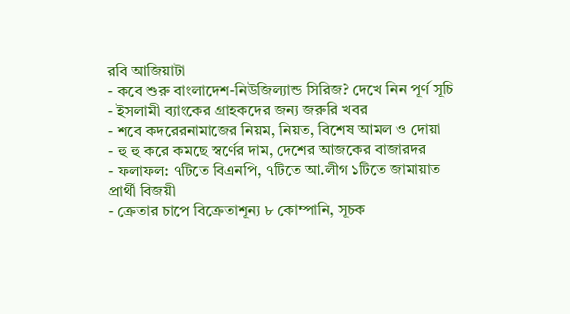রবি আজিয়াটা
- কবে শুরু বাংলাদেশ-নিউজিল্যান্ড সিরিজ? দেখে নিন পূর্ণ সূচি
- ইসলামী ব্যাংকের গ্রাহকদের জন্য জরুরি খবর
- শবে কদরেরনামাজের নিয়ম, নিয়ত, বিশেষ আমল ও দোয়া
- হু হু করে কমছে স্বর্ণের দাম, দেশের আজকের বাজারদর
- ফলাফল: ৭টিতে বিএনপি, ৭টিতে আ.লীগ ১টিতে জামায়াত প্রার্থী বিজয়ী
- ক্রেতার চাপে বিক্রেতাশূন্য ৮ কোম্পানি, সূচক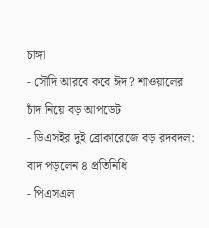চাঙ্গা
- সৌদি আরবে কবে ঈদ? শাওয়ালের চাঁদ নিয়ে বড় আপডেট
- ডিএসইর দুই ব্রোকারেজে বড় রদবদল: বাদ পড়লেন ৪ প্রতিনিধি
- পিএসএল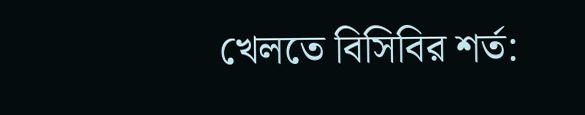খেলতে বিসিবির শর্ত: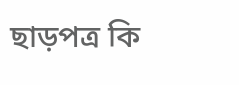ছাড়পত্র কি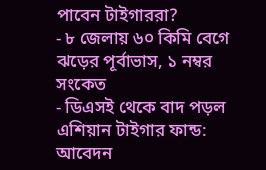পাবেন টাইগাররা?
- ৮ জেলায় ৬০ কিমি বেগে ঝড়ের পূর্বাভাস, ১ নম্বর সংকেত
- ডিএসই থেকে বাদ পড়ল এশিয়ান টাইগার ফান্ড: আবেদন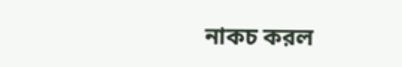নাকচ করল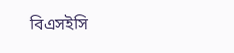বিএসইসি